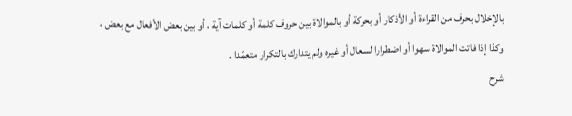بالإخلال بحرف من القراءة أو الأذكار أو بحركة أو بالموالاة بين حروف كلمة أو كلمات آية ، أو بين بعض الأفعال مع بعض ، وكذا إذا فاتت الموالاة سهوا أو اضطرارا لسعال أو غيره ولم يتدارك بالتكرار متعمّدا .
شرح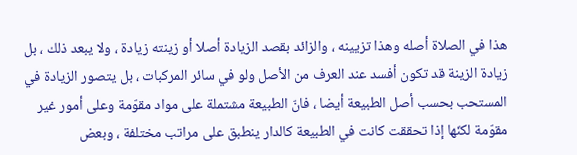هذا في الصلاة أصله وهذا تزيينه ، والزائد بقصد الزيادة أصلا أو زينته زيادة ، ولا يبعد ذلك ، بل زيادة الزينة قد تكون أفسد عند العرف من الأصل ولو في سائر المركبات ، بل يتصور الزيادة في المستحب بحسب أصل الطبيعة أيضا ، فانّ الطبيعة مشتملة على مواد مقوّمة وعلى أمور غير مقوّمة لكنّها إذا تحققت كانت في الطبيعة كالدار ينطبق على مراتب مختلفة ، وبعض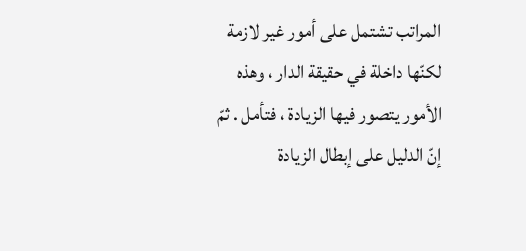المراتب تشتمل على أمور غير لازمة لكنّها داخلة في حقيقة الدار ، وهذه الأمور يتصور فيها الزيادة ، فتأمل . ثمّ إنّ الدليل على إبطال الزيادة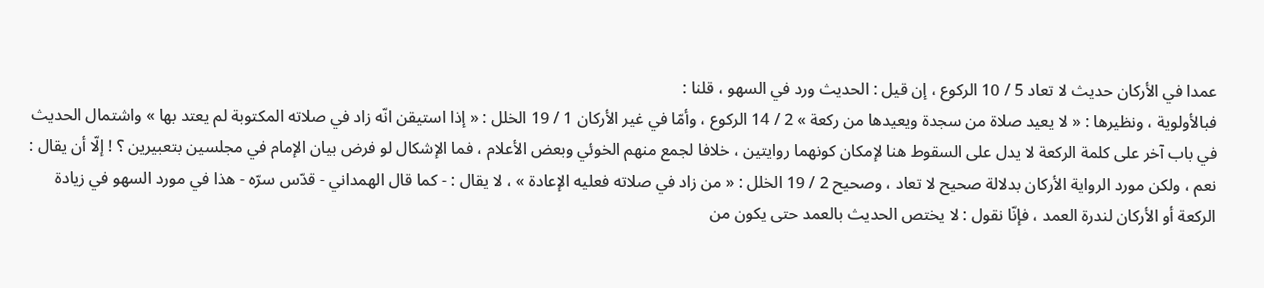عمدا في الأركان حديث لا تعاد 5 / 10 الركوع ، إن قيل : الحديث ورد في السهو ، قلنا :
فبالأولوية ، ونظيرها : « لا يعيد صلاة من سجدة ويعيدها من ركعة » 2 / 14 الركوع ، وأمّا في غير الأركان 1 / 19 الخلل : « إذا استيقن انّه زاد في صلاته المكتوبة لم يعتد بها » واشتمال الحديث في باب آخر على كلمة الركعة لا يدل على السقوط هنا لإمكان كونهما روايتين ، خلافا لجمع منهم الخوئي وبعض الأعلام ، فما الإشكال لو فرض بيان الإمام في مجلسين بتعبيرين ؟ ! إلّا أن يقال : نعم ، ولكن مورد الرواية الأركان بدلالة صحيح لا تعاد ، وصحيح 2 / 19 الخلل : « من زاد في صلاته فعليه الإعادة » ، لا يقال : - كما قال الهمداني - قدّس سرّه - هذا في مورد السهو في زيادة الركعة أو الأركان لندرة العمد ، فإنّا نقول : لا يختص الحديث بالعمد حتى يكون من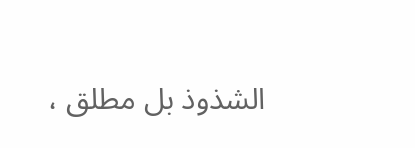الشذوذ بل مطلق ،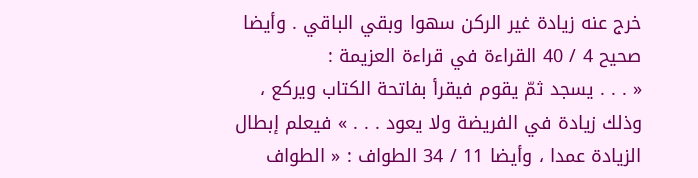خرج عنه زيادة غير الركن سهوا وبقي الباقي . وأيضا صحيح 4 / 40 القراءة في قراءة العزيمة :
« . . . يسجد ثمّ يقوم فيقرأ بفاتحة الكتاب ويركع ، وذلك زيادة في الفريضة ولا يعود . . . » فيعلم إبطال الزيادة عمدا ، وأيضا 11 / 34 الطواف : « الطواف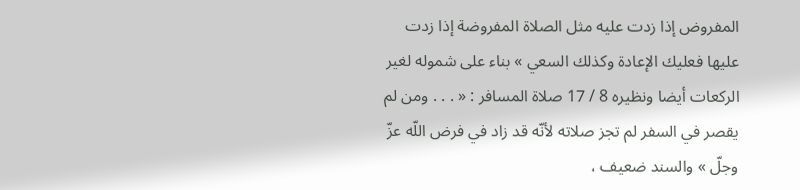المفروض إذا زدت عليه مثل الصلاة المفروضة إذا زدت عليها فعليك الإعادة وكذلك السعي » بناء على شموله لغير الركعات أيضا ونظيره 8 / 17 صلاة المسافر : « . . . ومن لم يقصر في السفر لم تجز صلاته لأنّه قد زاد في فرض اللّه عزّ وجلّ » والسند ضعيف ،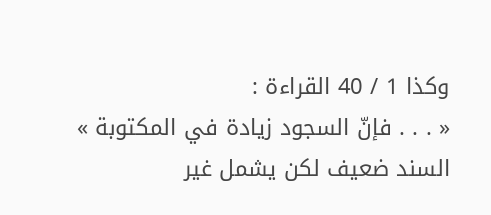وكذا 1 / 40 القراءة :
« . . . فإنّ السجود زيادة في المكتوبة » السند ضعيف لكن يشمل غير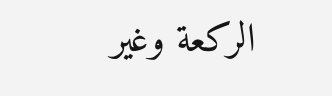الركعة وغير